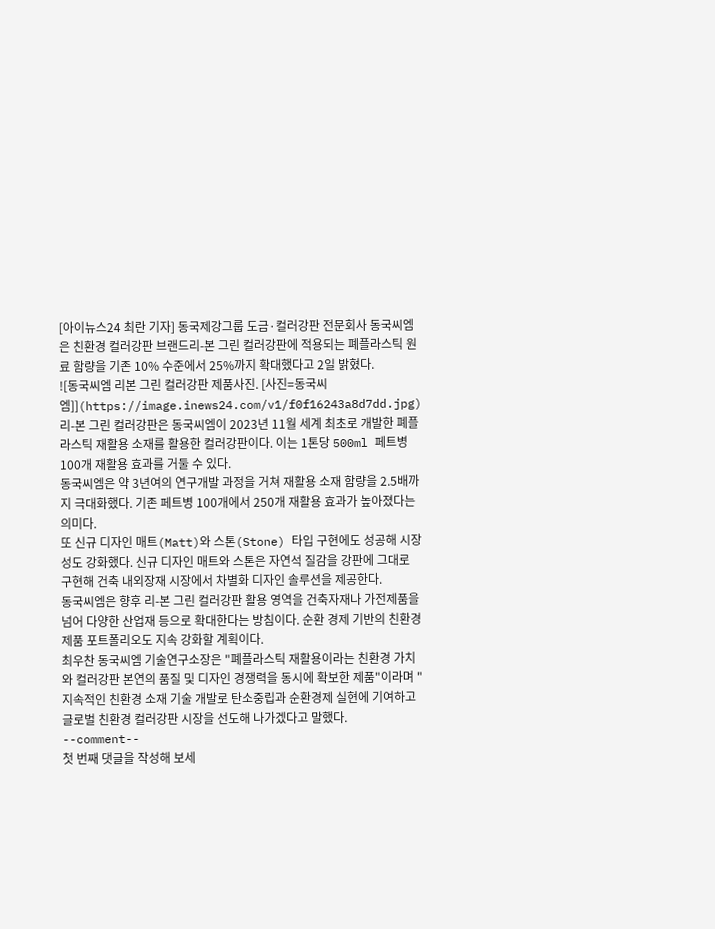[아이뉴스24 최란 기자] 동국제강그룹 도금·컬러강판 전문회사 동국씨엠은 친환경 컬러강판 브랜드리-본 그린 컬러강판에 적용되는 폐플라스틱 원료 함량을 기존 10% 수준에서 25%까지 확대했다고 2일 밝혔다.
![동국씨엠 리본 그린 컬러강판 제품사진. [사진=동국씨엠]](https://image.inews24.com/v1/f0f16243a8d7dd.jpg)
리-본 그린 컬러강판은 동국씨엠이 2023년 11월 세계 최초로 개발한 폐플라스틱 재활용 소재를 활용한 컬러강판이다. 이는 1톤당 500ml 페트병 100개 재활용 효과를 거둘 수 있다.
동국씨엠은 약 3년여의 연구개발 과정을 거쳐 재활용 소재 함량을 2.5배까지 극대화했다. 기존 페트병 100개에서 250개 재활용 효과가 높아졌다는 의미다.
또 신규 디자인 매트(Matt)와 스톤(Stone) 타입 구현에도 성공해 시장성도 강화했다. 신규 디자인 매트와 스톤은 자연석 질감을 강판에 그대로 구현해 건축 내외장재 시장에서 차별화 디자인 솔루션을 제공한다.
동국씨엠은 향후 리-본 그린 컬러강판 활용 영역을 건축자재나 가전제품을 넘어 다양한 산업재 등으로 확대한다는 방침이다. 순환 경제 기반의 친환경 제품 포트폴리오도 지속 강화할 계획이다.
최우찬 동국씨엠 기술연구소장은 "폐플라스틱 재활용이라는 친환경 가치와 컬러강판 본연의 품질 및 디자인 경쟁력을 동시에 확보한 제품"이라며 "지속적인 친환경 소재 기술 개발로 탄소중립과 순환경제 실현에 기여하고 글로벌 친환경 컬러강판 시장을 선도해 나가겠다고 말했다.
--comment--
첫 번째 댓글을 작성해 보세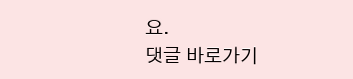요.
댓글 바로가기